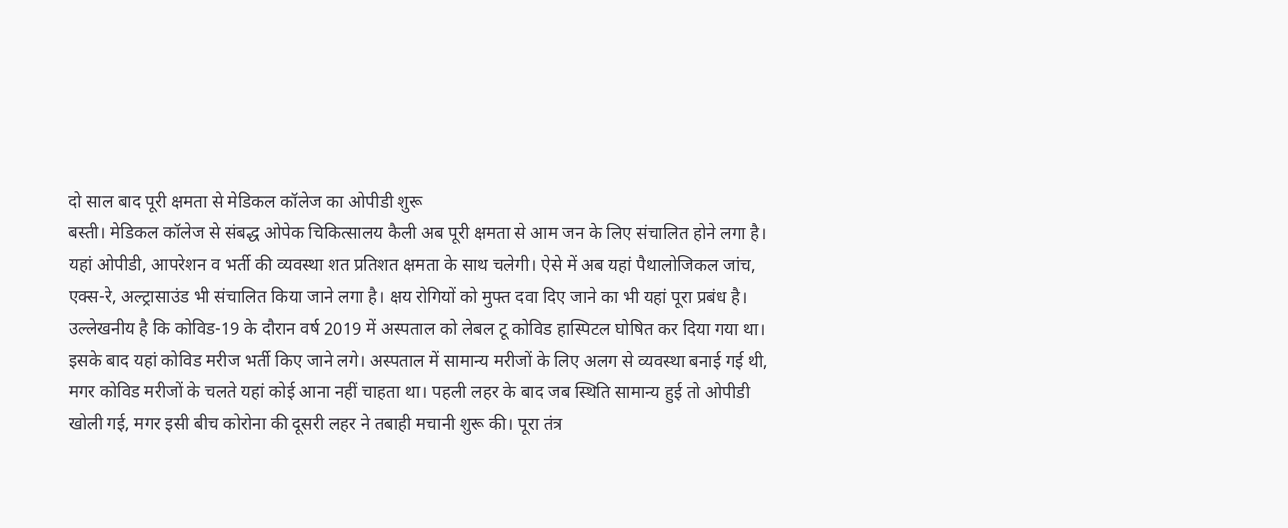दो साल बाद पूरी क्षमता से मेडिकल कॉलेज का ओपीडी शुरू
बस्ती। मेडिकल कॉलेज से संबद्ध ओपेक चिकित्सालय कैली अब पूरी क्षमता से आम जन के लिए संचालित होने लगा है। यहां ओपीडी, आपरेशन व भर्ती की व्यवस्था शत प्रतिशत क्षमता के साथ चलेगी। ऐसे में अब यहां पैथालोजिकल जांच, एक्स-रे, अल्ट्रासाउंड भी संचालित किया जाने लगा है। क्षय रोगियों को मुफ्त दवा दिए जाने का भी यहां पूरा प्रबंध है।
उल्लेखनीय है कि कोविड-19 के दौरान वर्ष 2019 में अस्पताल को लेबल टू कोविड हास्पिटल घोषित कर दिया गया था। इसके बाद यहां कोविड मरीज भर्ती किए जाने लगे। अस्पताल में सामान्य मरीजों के लिए अलग से व्यवस्था बनाई गई थी, मगर कोविड मरीजों के चलते यहां कोई आना नहीं चाहता था। पहली लहर के बाद जब स्थिति सामान्य हुई तो ओपीडी खोली गई, मगर इसी बीच कोरोना की दूसरी लहर ने तबाही मचानी शुरू की। पूरा तंत्र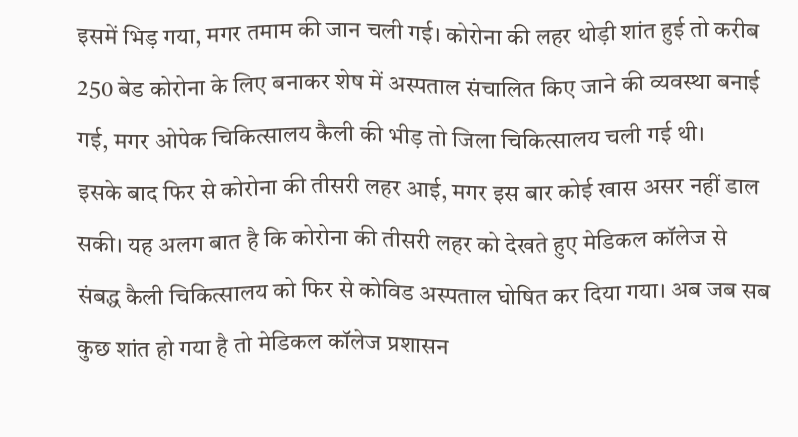इसमें भिड़ गया, मगर तमाम की जान चली गई। कोरोना की लहर थोड़ी शांत हुई तो करीब 250 बेड कोरोना के लिए बनाकर शेष में अस्पताल संचालित किए जाने की व्यवस्था बनाई गई, मगर ओपेक चिकित्सालय कैली की भीड़ तो जिला चिकित्सालय चली गई थी।
इसके बाद फिर से कोरोना की तीसरी लहर आई, मगर इस बार कोई खास असर नहीं डाल सकी। यह अलग बात है कि कोरोना की तीसरी लहर को देखते हुए मेडिकल कॉलेज से संबद्ध कैली चिकित्सालय को फिर से कोविड अस्पताल घोषित कर दिया गया। अब जब सब कुछ शांत हो गया है तो मेडिकल कॉलेज प्रशासन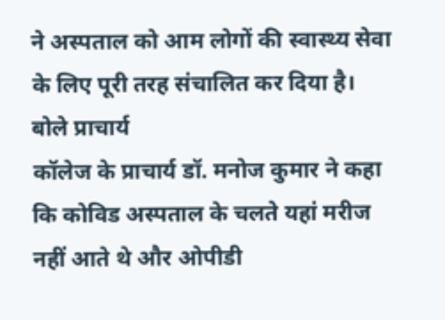ने अस्पताल को आम लोगों की स्वास्थ्य सेवा के लिए पूरी तरह संचालित कर दिया है।
बोले प्राचार्य
कॉलेज के प्राचार्य डॉ. मनोज कुमार ने कहा कि कोविड अस्पताल के चलते यहां मरीज नहीं आते थे और ओपीडी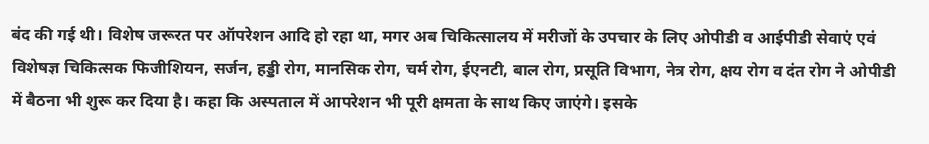बंद की गई थी। विशेष जरूरत पर ऑपरेशन आदि हो रहा था, मगर अब चिकित्सालय में मरीजों के उपचार के लिए ओपीडी व आईपीडी सेवाएं एवं विशेषज्ञ चिकित्सक फिजीशियन, सर्जन, हड्डी रोग, मानसिक रोग, चर्म रोग, ईएनटी, बाल रोग, प्रसूति विभाग, नेत्र रोग, क्षय रोग व दंत रोग ने ओपीडी में बैठना भी शुरू कर दिया है। कहा कि अस्पताल में आपरेशन भी पूरी क्षमता के साथ किए जाएंगे। इसके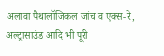अलावा पैथालॉजिकल जांच व एक्स-रे, अल्ट्रासाउंड आदि भी पूरी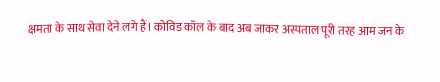क्षमता के साथ सेवा देने लगे हैं। कोविड कॉल के बाद अब जाकर अस्पताल पूरी तरह आम जन के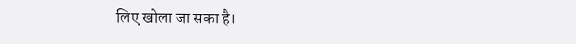लिए खोला जा सका है।